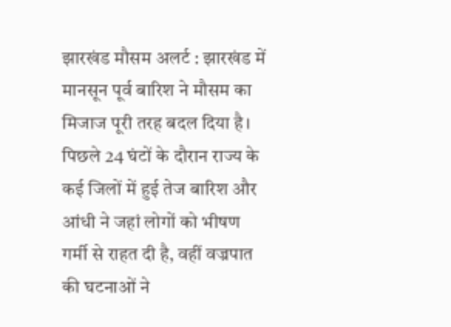झारखंड मौसम अलर्ट : झारखंड में मानसून पूर्व बारिश ने मौसम का मिजाज पूरी तरह बदल दिया है। पिछले 24 घंटों के दौरान राज्य के कई जिलों में हुई तेज बारिश और आंधी ने जहां लोगों को भीषण गर्मी से राहत दी है, वहीं वज्रपात की घटनाओं ने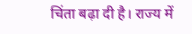चिंता बढ़ा दी है। राज्य में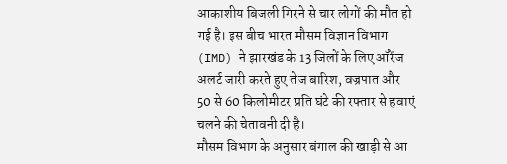आकाशीय बिजली गिरने से चार लोगों की मौत हो गई है। इस बीच भारत मौसम विज्ञान विभाग (IMD) ने झारखंड के 13 जिलों के लिए ऑरेंज अलर्ट जारी करते हुए तेज बारिश, वज्रपात और 50 से 60 किलोमीटर प्रति घंटे की रफ्तार से हवाएं चलने की चेतावनी दी है।
मौसम विभाग के अनुसार बंगाल की खाड़ी से आ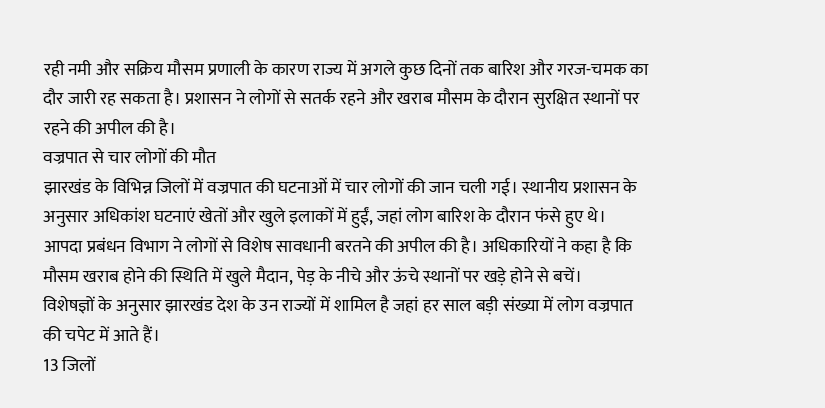रही नमी और सक्रिय मौसम प्रणाली के कारण राज्य में अगले कुछ दिनों तक बारिश और गरज-चमक का दौर जारी रह सकता है। प्रशासन ने लोगों से सतर्क रहने और खराब मौसम के दौरान सुरक्षित स्थानों पर रहने की अपील की है।
वज्रपात से चार लोगों की मौत
झारखंड के विभिन्न जिलों में वज्रपात की घटनाओं में चार लोगों की जान चली गई। स्थानीय प्रशासन के अनुसार अधिकांश घटनाएं खेतों और खुले इलाकों में हुईं, जहां लोग बारिश के दौरान फंसे हुए थे।
आपदा प्रबंधन विभाग ने लोगों से विशेष सावधानी बरतने की अपील की है। अधिकारियों ने कहा है कि मौसम खराब होने की स्थिति में खुले मैदान, पेड़ के नीचे और ऊंचे स्थानों पर खड़े होने से बचें।
विशेषज्ञों के अनुसार झारखंड देश के उन राज्यों में शामिल है जहां हर साल बड़ी संख्या में लोग वज्रपात की चपेट में आते हैं।
13 जिलों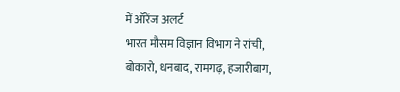में ऑरेंज अलर्ट
भारत मौसम विज्ञान विभाग ने रांची, बोकारो, धनबाद, रामगढ़, हजारीबाग,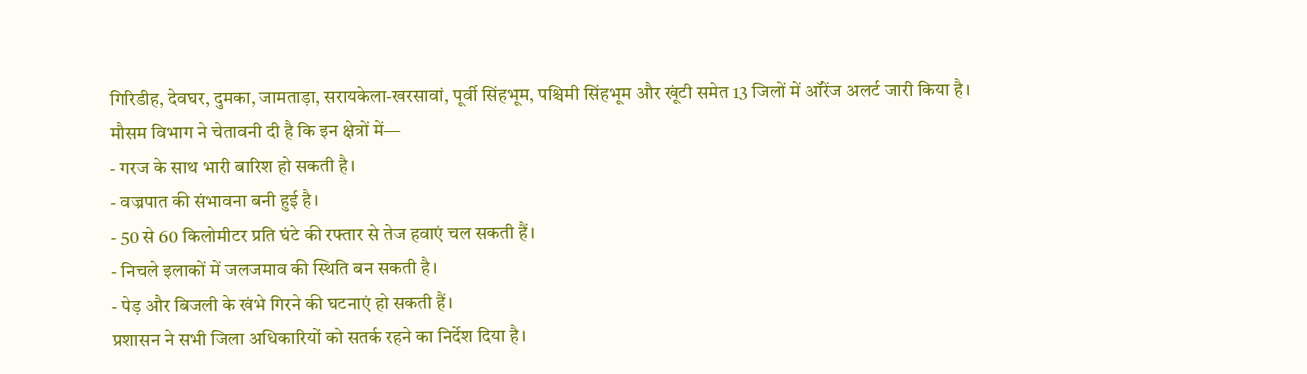गिरिडीह, देवघर, दुमका, जामताड़ा, सरायकेला-खरसावां, पूर्वी सिंहभूम, पश्चिमी सिंहभूम और खूंटी समेत 13 जिलों में ऑरेंज अलर्ट जारी किया है।
मौसम विभाग ने चेतावनी दी है कि इन क्षेत्रों में—
- गरज के साथ भारी बारिश हो सकती है।
- वज्रपात की संभावना बनी हुई है।
- 50 से 60 किलोमीटर प्रति घंटे की रफ्तार से तेज हवाएं चल सकती हैं।
- निचले इलाकों में जलजमाव की स्थिति बन सकती है।
- पेड़ और बिजली के खंभे गिरने की घटनाएं हो सकती हैं।
प्रशासन ने सभी जिला अधिकारियों को सतर्क रहने का निर्देश दिया है।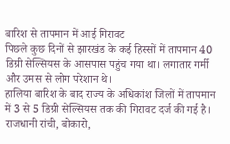बारिश से तापमान में आई गिरावट
पिछले कुछ दिनों से झारखंड के कई हिस्सों में तापमान 40 डिग्री सेल्सियस के आसपास पहुंच गया था। लगातार गर्मी और उमस से लोग परेशान थे।
हालिया बारिश के बाद राज्य के अधिकांश जिलों में तापमान में 3 से 5 डिग्री सेल्सियस तक की गिरावट दर्ज की गई है। राजधानी रांची, बोकारो,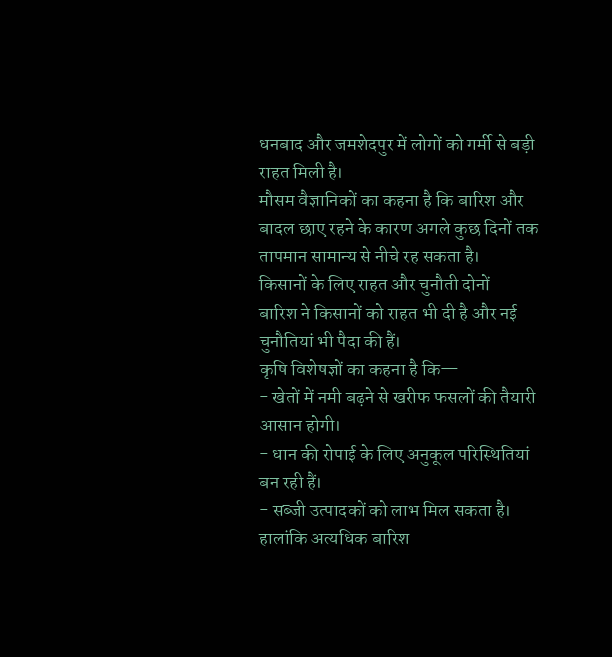धनबाद और जमशेदपुर में लोगों को गर्मी से बड़ी राहत मिली है।
मौसम वैज्ञानिकों का कहना है कि बारिश और बादल छाए रहने के कारण अगले कुछ दिनों तक तापमान सामान्य से नीचे रह सकता है।
किसानों के लिए राहत और चुनौती दोनों
बारिश ने किसानों को राहत भी दी है और नई चुनौतियां भी पैदा की हैं।
कृषि विशेषज्ञों का कहना है कि—
- खेतों में नमी बढ़ने से खरीफ फसलों की तैयारी आसान होगी।
- धान की रोपाई के लिए अनुकूल परिस्थितियां बन रही हैं।
- सब्जी उत्पादकों को लाभ मिल सकता है।
हालांकि अत्यधिक बारिश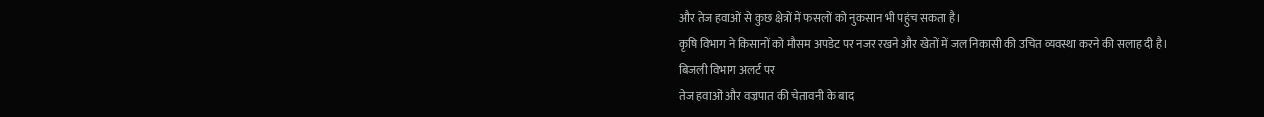और तेज हवाओं से कुछ क्षेत्रों में फसलों को नुकसान भी पहुंच सकता है।
कृषि विभाग ने किसानों को मौसम अपडेट पर नजर रखने और खेतों में जल निकासी की उचित व्यवस्था करने की सलाह दी है।
बिजली विभाग अलर्ट पर
तेज हवाओं और वज्रपात की चेतावनी के बाद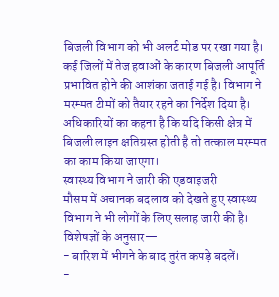बिजली विभाग को भी अलर्ट मोड पर रखा गया है।
कई जिलों में तेज हवाओं के कारण बिजली आपूर्ति प्रभावित होने की आशंका जताई गई है। विभाग ने मरम्मत टीमों को तैयार रहने का निर्देश दिया है।
अधिकारियों का कहना है कि यदि किसी क्षेत्र में बिजली लाइन क्षतिग्रस्त होती है तो तत्काल मरम्मत का काम किया जाएगा।
स्वास्थ्य विभाग ने जारी की एडवाइजरी
मौसम में अचानक बदलाव को देखते हुए स्वास्थ्य विभाग ने भी लोगों के लिए सलाह जारी की है।
विशेषज्ञों के अनुसार—
- बारिश में भीगने के बाद तुरंत कपड़े बदलें।
-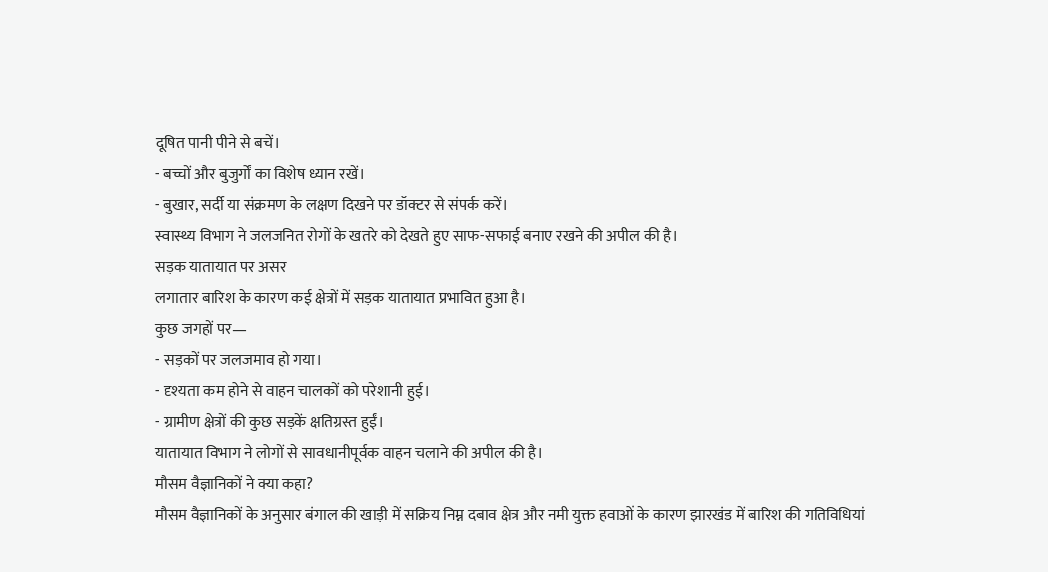दूषित पानी पीने से बचें।
- बच्चों और बुजुर्गों का विशेष ध्यान रखें।
- बुखार, सर्दी या संक्रमण के लक्षण दिखने पर डॉक्टर से संपर्क करें।
स्वास्थ्य विभाग ने जलजनित रोगों के खतरे को देखते हुए साफ-सफाई बनाए रखने की अपील की है।
सड़क यातायात पर असर
लगातार बारिश के कारण कई क्षेत्रों में सड़क यातायात प्रभावित हुआ है।
कुछ जगहों पर—
- सड़कों पर जलजमाव हो गया।
- दृश्यता कम होने से वाहन चालकों को परेशानी हुई।
- ग्रामीण क्षेत्रों की कुछ सड़कें क्षतिग्रस्त हुईं।
यातायात विभाग ने लोगों से सावधानीपूर्वक वाहन चलाने की अपील की है।
मौसम वैज्ञानिकों ने क्या कहा?
मौसम वैज्ञानिकों के अनुसार बंगाल की खाड़ी में सक्रिय निम्न दबाव क्षेत्र और नमी युक्त हवाओं के कारण झारखंड में बारिश की गतिविधियां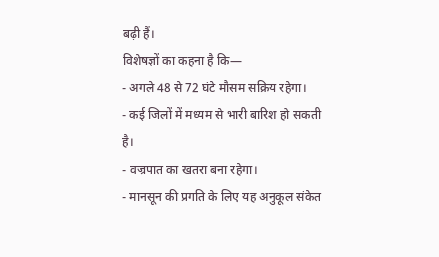बढ़ी हैं।
विशेषज्ञों का कहना है कि—
- अगले 48 से 72 घंटे मौसम सक्रिय रहेगा।
- कई जिलों में मध्यम से भारी बारिश हो सकती है।
- वज्रपात का खतरा बना रहेगा।
- मानसून की प्रगति के लिए यह अनुकूल संकेत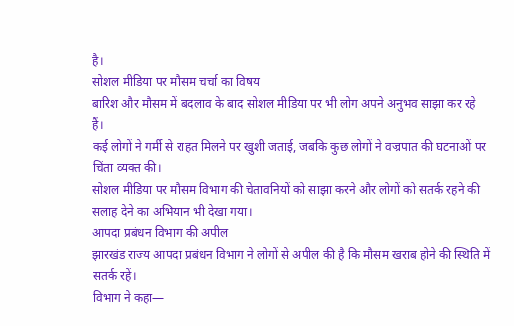है।
सोशल मीडिया पर मौसम चर्चा का विषय
बारिश और मौसम में बदलाव के बाद सोशल मीडिया पर भी लोग अपने अनुभव साझा कर रहे हैं।
कई लोगों ने गर्मी से राहत मिलने पर खुशी जताई, जबकि कुछ लोगों ने वज्रपात की घटनाओं पर चिंता व्यक्त की।
सोशल मीडिया पर मौसम विभाग की चेतावनियों को साझा करने और लोगों को सतर्क रहने की सलाह देने का अभियान भी देखा गया।
आपदा प्रबंधन विभाग की अपील
झारखंड राज्य आपदा प्रबंधन विभाग ने लोगों से अपील की है कि मौसम खराब होने की स्थिति में सतर्क रहें।
विभाग ने कहा—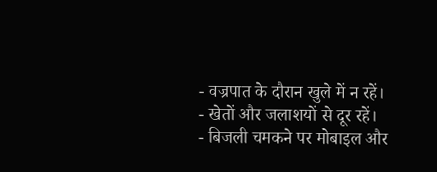- वज्रपात के दौरान खुले में न रहें।
- खेतों और जलाशयों से दूर रहें।
- बिजली चमकने पर मोबाइल और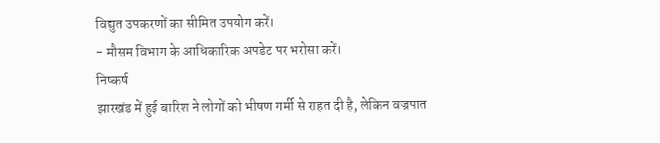विद्युत उपकरणों का सीमित उपयोग करें।
- मौसम विभाग के आधिकारिक अपडेट पर भरोसा करें।
निष्कर्ष
झारखंड में हुई बारिश ने लोगों को भीषण गर्मी से राहत दी है, लेकिन वज्रपात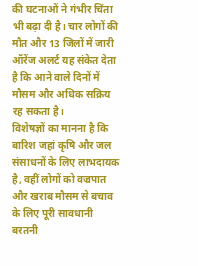की घटनाओं ने गंभीर चिंता भी बढ़ा दी है। चार लोगों की मौत और 13 जिलों में जारी ऑरेंज अलर्ट यह संकेत देता है कि आने वाले दिनों में मौसम और अधिक सक्रिय रह सकता है।
विशेषज्ञों का मानना है कि बारिश जहां कृषि और जल संसाधनों के लिए लाभदायक है, वहीं लोगों को वज्रपात और खराब मौसम से बचाव के लिए पूरी सावधानी बरतनी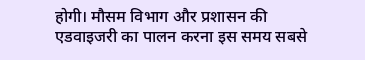होगी। मौसम विभाग और प्रशासन की एडवाइजरी का पालन करना इस समय सबसे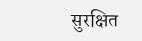सुरक्षित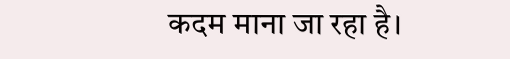कदम माना जा रहा है।